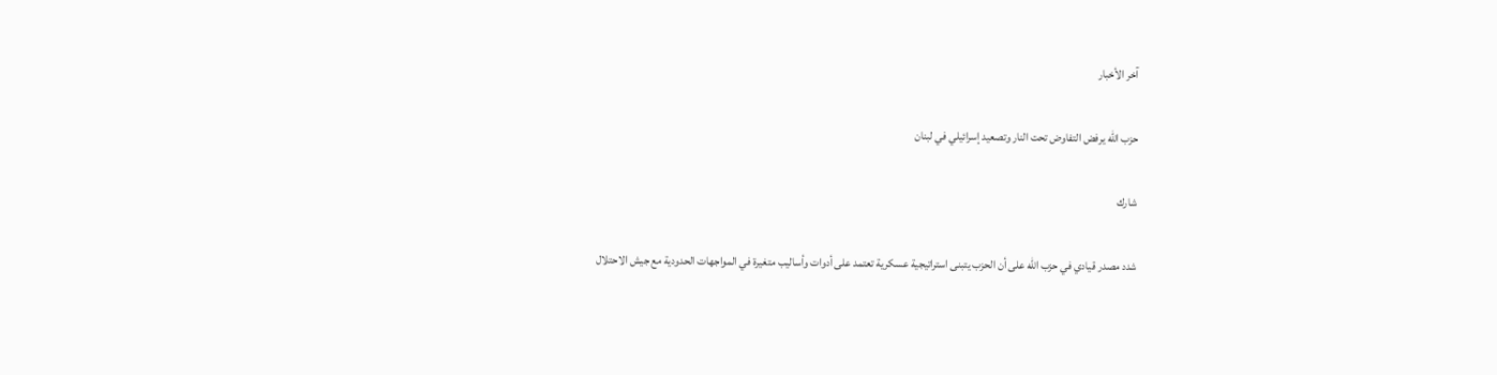آخر الأخبار

حزب الله يرفض التفاوض تحت النار وتصعيد إسرائيلي في لبنان

شارك

شدد مصدر قيادي في حزب الله على أن الحزب يتبنى استراتيجية عسكرية تعتمد على أدوات وأساليب متغيرة في المواجهات الحدودية مع جيش الاحتلال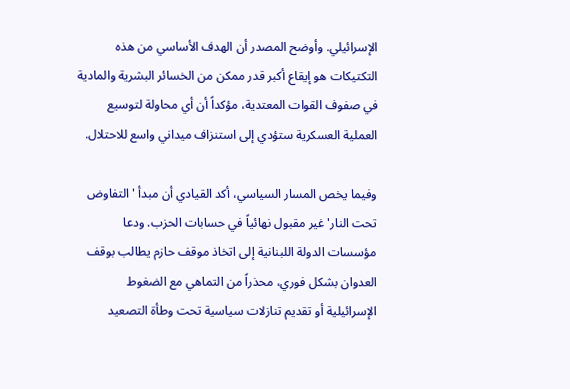الإسرائيلي. وأوضح المصدر أن الهدف الأساسي من هذه التكتيكات هو إيقاع أكبر قدر ممكن من الخسائر البشرية والمادية في صفوف القوات المعتدية، مؤكداً أن أي محاولة لتوسيع العملية العسكرية ستؤدي إلى استنزاف ميداني واسع للاحتلال.

وفيما يخص المسار السياسي، أكد القيادي أن مبدأ 'التفاوض تحت النار' غير مقبول نهائياً في حسابات الحزب. ودعا مؤسسات الدولة اللبنانية إلى اتخاذ موقف حازم يطالب بوقف العدوان بشكل فوري، محذراً من التماهي مع الضغوط الإسرائيلية أو تقديم تنازلات سياسية تحت وطأة التصعيد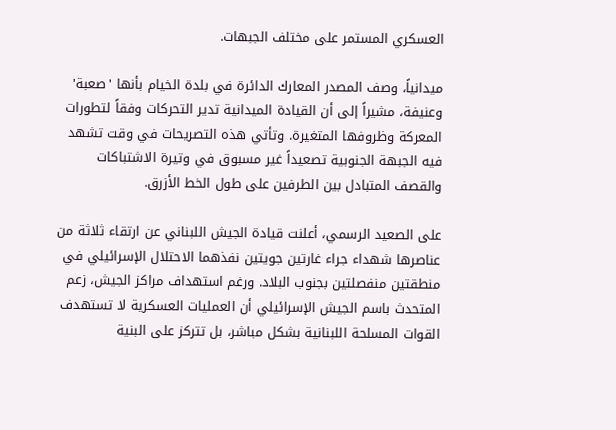العسكري المستمر على مختلف الجبهات.

ميدانياً، وصف المصدر المعارك الدائرة في بلدة الخيام بأنها 'صعبة' وعنيفة، مشيراً إلى أن القيادة الميدانية تدير التحركات وفقاً لتطورات المعركة وظروفها المتغيرة. وتأتي هذه التصريحات في وقت تشهد فيه الجبهة الجنوبية تصعيداً غير مسبوق في وتيرة الاشتباكات والقصف المتبادل بين الطرفين على طول الخط الأزرق.

على الصعيد الرسمي، أعلنت قيادة الجيش اللبناني عن ارتقاء ثلاثة من عناصرها شهداء جراء غارتين جويتين نفذهما الاحتلال الإسرائيلي في منطقتين منفصلتين بجنوب البلاد. ورغم استهداف مراكز الجيش، زعم المتحدث باسم الجيش الإسرائيلي أن العمليات العسكرية لا تستهدف القوات المسلحة اللبنانية بشكل مباشر، بل تتركز على البنية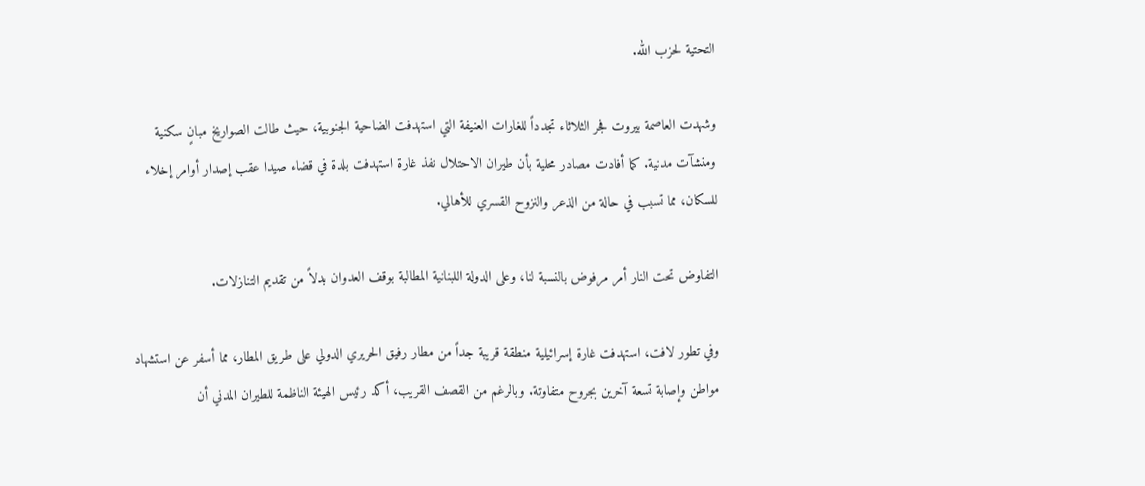التحتية لحزب الله.

وشهدت العاصمة بيروت فجر الثلاثاء تجدداً للغارات العنيفة التي استهدفت الضاحية الجنوبية، حيث طالت الصواريخ مبانٍ سكنية ومنشآت مدنية. كما أفادت مصادر محلية بأن طيران الاحتلال نفذ غارة استهدفت بلدة في قضاء صيدا عقب إصدار أوامر إخلاء للسكان، مما تسبب في حالة من الذعر والنزوح القسري للأهالي.

التفاوض تحت النار أمر مرفوض بالنسبة لنا، وعلى الدولة اللبنانية المطالبة بوقف العدوان بدلاً من تقديم التنازلات.

وفي تطور لافت، استهدفت غارة إسرائيلية منطقة قريبة جداً من مطار رفيق الحريري الدولي على طريق المطار، مما أسفر عن استشهاد مواطن وإصابة تسعة آخرين بجروح متفاوتة. وبالرغم من القصف القريب، أكد رئيس الهيئة الناظمة للطيران المدني أن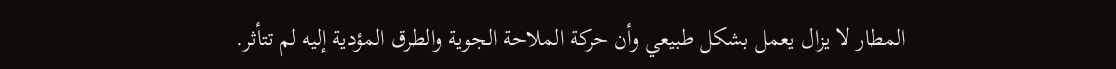المطار لا يزال يعمل بشكل طبيعي وأن حركة الملاحة الجوية والطرق المؤدية إليه لم تتأثر.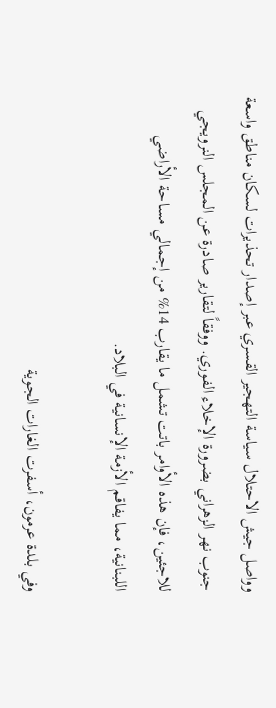وواصل جيش الاحتلال سياسة التهجير القسري عبر إصدار تحذيرات لسكان مناطق واسعة جنوب نهر الزهراني بضرورة الإخلاء الفوري. ووفقاً لتقارير صادرة عن المجلس النرويجي للاجئين، فإن هذه الأوامر باتت تشمل ما يقارب 14% من إجمالي مساحة الأراضي اللبنانية، مما يفاقم الأزمة الإنسانية في البلاد.

وفي بلدة عرمون، أسفرت الغارات الجوية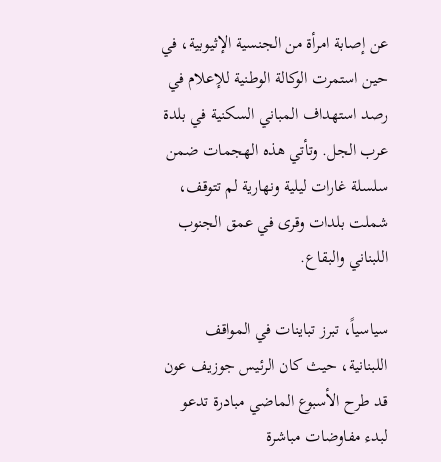عن إصابة امرأة من الجنسية الإثيوبية، في حين استمرت الوكالة الوطنية للإعلام في رصد استهداف المباني السكنية في بلدة عرب الجل. وتأتي هذه الهجمات ضمن سلسلة غارات ليلية ونهارية لم تتوقف، شملت بلدات وقرى في عمق الجنوب اللبناني والبقاع.

سياسياً، تبرز تباينات في المواقف اللبنانية، حيث كان الرئيس جوزيف عون قد طرح الأسبوع الماضي مبادرة تدعو لبدء مفاوضات مباشرة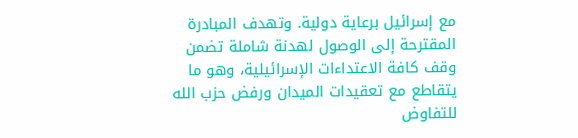مع إسرائيل برعاية دولية. وتهدف المبادرة المقترحة إلى الوصول لهدنة شاملة تضمن وقف كافة الاعتداءات الإسرائيلية، وهو ما يتقاطع مع تعقيدات الميدان ورفض حزب الله للتفاوض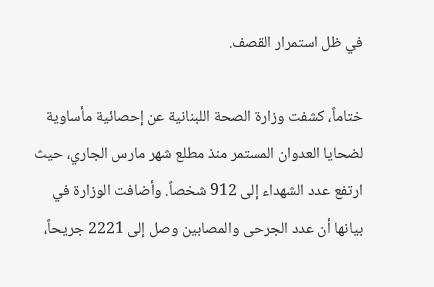في ظل استمرار القصف.

ختاماً، كشفت وزارة الصحة اللبنانية عن إحصائية مأساوية لضحايا العدوان المستمر منذ مطلع شهر مارس الجاري، حيث ارتفع عدد الشهداء إلى 912 شخصاً. وأضافت الوزارة في بيانها أن عدد الجرحى والمصابين وصل إلى 2221 جريحاً،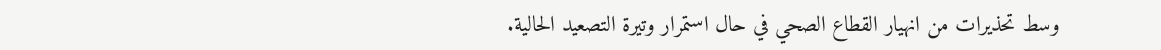وسط تحذيرات من انهيار القطاع الصحي في حال استمرار وتيرة التصعيد الحالية.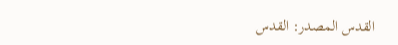القدس المصدر: القدس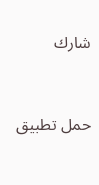شارك


حمل تطبيق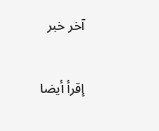آخر خبر

إقرأ أيضا